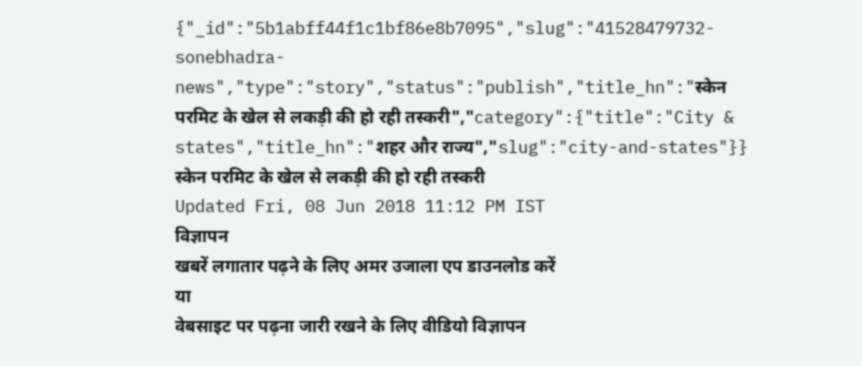{"_id":"5b1abff44f1c1bf86e8b7095","slug":"41528479732-sonebhadra-news","type":"story","status":"publish","title_hn":"स्केन परमिट के खेल से लकड़ी की हो रही तस्करी","category":{"title":"City & states","title_hn":"शहर और राज्य","slug":"city-and-states"}}
स्केन परमिट के खेल से लकड़ी की हो रही तस्करी
Updated Fri, 08 Jun 2018 11:12 PM IST
विज्ञापन
खबरें लगातार पढ़ने के लिए अमर उजाला एप डाउनलोड करें
या
वेबसाइट पर पढ़ना जारी रखने के लिए वीडियो विज्ञापन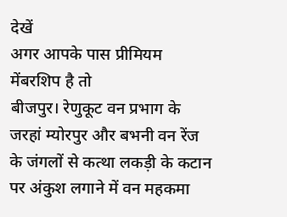देखें
अगर आपके पास प्रीमियम मेंबरशिप है तो
बीजपुर। रेणुकूट वन प्रभाग के जरहां म्योरपुर और बभनी वन रेंज के जंगलों से कत्था लकड़ी के कटान पर अंकुश लगाने में वन महकमा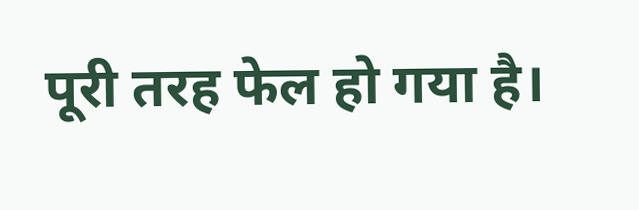पूरी तरह फेल हो गया है।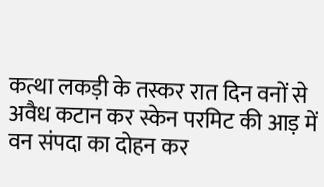कत्था लकड़ी के तस्कर रात दिन वनों से अवैध कटान कर स्केन परमिट की आड़ में वन संपदा का दोहन कर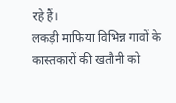रहे हैं।
लकड़ी माफिया विभिन्न गावों के कास्तकारों की खतौनी को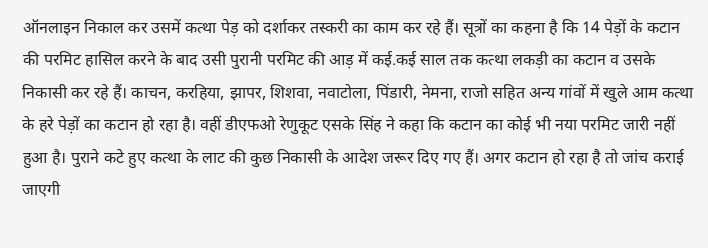ऑनलाइन निकाल कर उसमें कत्था पेड़ को दर्शाकर तस्करी का काम कर रहे हैं। सूत्रों का कहना है कि 14 पेड़ों के कटान की परमिट हासिल करने के बाद उसी पुरानी परमिट की आड़ में कई.कई साल तक कत्था लकड़ी का कटान व उसके निकासी कर रहे हैं। काचन, करहिया, झापर, शिशवा, नवाटोला, पिंडारी, नेमना, राजो सहित अन्य गांवों में खुले आम कत्था के हरे पेड़ों का कटान हो रहा है। वहीं डीएफओ रेणुकूट एसके सिंह ने कहा कि कटान का कोई भी नया परमिट जारी नहीं हुआ है। पुराने कटे हुए कत्था के लाट की कुछ निकासी के आदेश जरूर दिए गए हैं। अगर कटान हो रहा है तो जांच कराई जाएगी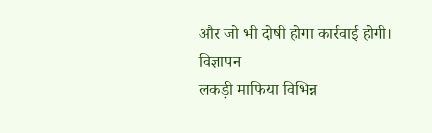और जो भी दोषी होगा कार्रवाई होगी।
विज्ञापन
लकड़ी माफिया विभिन्न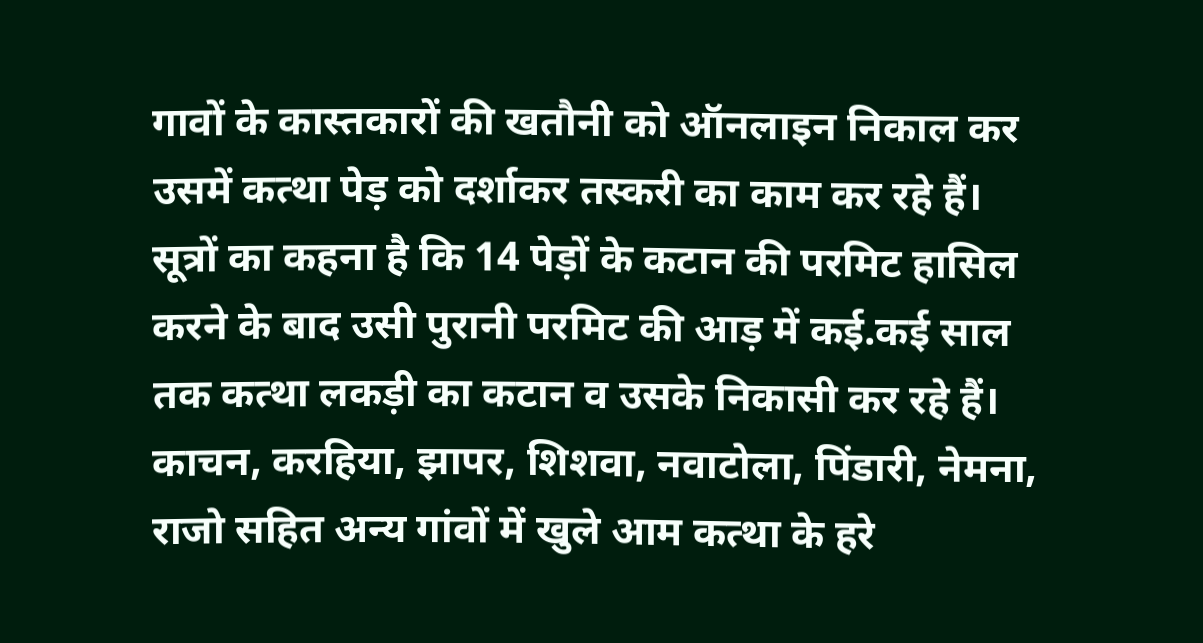गावों के कास्तकारों की खतौनी को ऑनलाइन निकाल कर उसमें कत्था पेड़ को दर्शाकर तस्करी का काम कर रहे हैं। सूत्रों का कहना है कि 14 पेड़ों के कटान की परमिट हासिल करने के बाद उसी पुरानी परमिट की आड़ में कई.कई साल तक कत्था लकड़ी का कटान व उसके निकासी कर रहे हैं। काचन, करहिया, झापर, शिशवा, नवाटोला, पिंडारी, नेमना, राजो सहित अन्य गांवों में खुले आम कत्था के हरे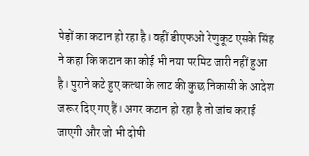पेड़ों का कटान हो रहा है। वहीं डीएफओ रेणुकूट एसके सिंह ने कहा कि कटान का कोई भी नया परमिट जारी नहीं हुआ है। पुराने कटे हुए कत्था के लाट की कुछ निकासी के आदेश जरूर दिए गए हैं। अगर कटान हो रहा है तो जांच कराई जाएगी और जो भी दोषी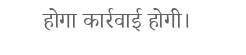होगा कार्रवाई होगी।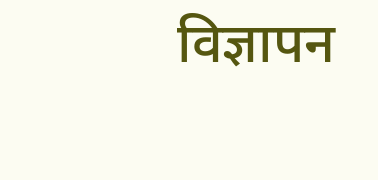विज्ञापन